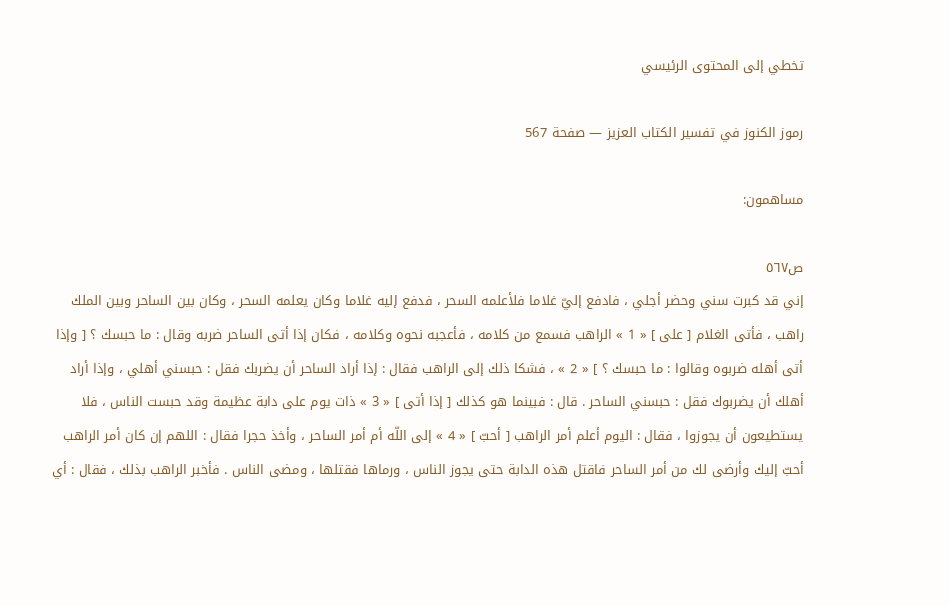تخطي إلى المحتوى الرئيسي

رموز الكنوز في تفسير الكتاب العزيز — صفحة 567

مساهمون:

ص٥٦٧
إني قد كبرت سني وحضر أجلي ، فادفع إليّ غلاما فلأعلمه السحر ، فدفع إليه غلاما وكان يعلمه السحر ، وكان بين الساحر وبين الملك راهب ، فأتى الغلام [ على ] « 1 » الراهب فسمع من كلامه ، فأعجبه نحوه وكلامه ، فكان إذا أتى الساحر ضربه وقال : ما حبسك ؟ [ وإذا أتى أهله ضربوه وقالوا : ما حبسك ؟ ] « 2 » ، فشكا ذلك إلى الراهب فقال : إذا أراد الساحر أن يضربك فقل : حبسني أهلي ، وإذا أراد أهلك أن يضربوك فقل : حبسني الساحر . قال : فبينما هو كذلك [ إذا أتى ] « 3 » ذات يوم على دابة عظيمة وقد حبست الناس ، فلا يستطيعون أن يجوزوا ، فقال : اليوم أعلم أمر الراهب [ أحبّ ] « 4 » إلى اللّه أم أمر الساحر ، وأخذ حجرا فقال : اللهم إن كان أمر الراهب أحبّ إليك وأرضى لك من أمر الساحر فاقتل هذه الدابة حتى يجوز الناس ، ورماها فقتلها ، ومضى الناس . فأخبر الراهب بذلك ، فقال : أي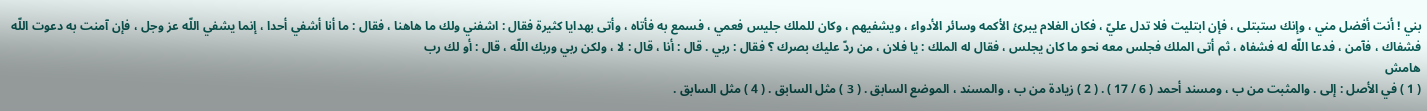بني ! أنت أفضل مني ، وإنك ستبتلى ، فإن ابتليت فلا تدل عليّ ، فكان الغلام يبرئ الأكمه وسائر الأدواء ، ويشفيهم ، وكان للملك جليس فعمي ، فسمع به فأتاه ، وأتى بهدايا كثيرة فقال : اشفني ولك ما هاهنا ، فقال : ما أنا أشفي أحدا ، إنما يشفي اللّه عز وجل ، فإن آمنت به دعوت اللّه فشفاك ، فآمن ، فدعا اللّه له فشفاه ، ثم أتى الملك فجلس معه نحو ما كان يجلس ، فقال له الملك : يا فلان ، من ردّ عليك بصرك ؟ فقال : ربي . قال : أنا ، قال : لا ، ولكن ربي وربك اللّه ، قال : أو لك رب
هامش
( 1 ) في الأصل : إلى . والمثبت من ب ، ومسند أحمد ( 6 / 17 ) . ( 2 ) زيادة من ب ، والمسند ، الموضع السابق . ( 3 ) مثل السابق . ( 4 ) مثل السابق .